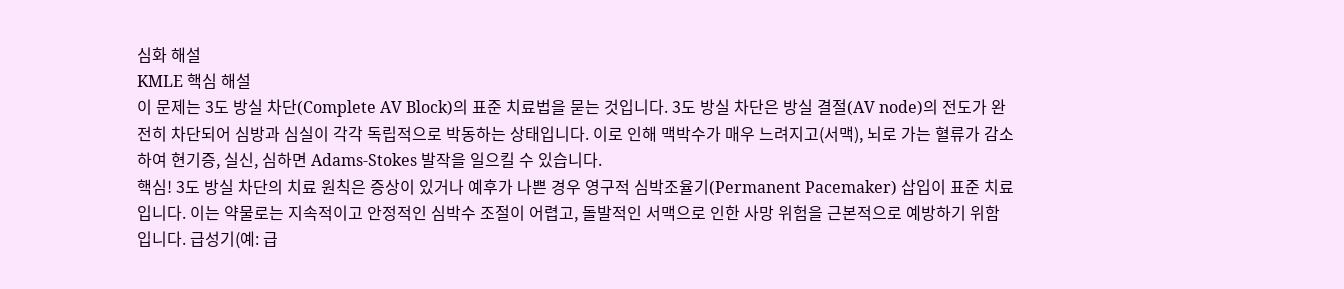심화 해설
KMLE 핵심 해설
이 문제는 3도 방실 차단(Complete AV Block)의 표준 치료법을 묻는 것입니다. 3도 방실 차단은 방실 결절(AV node)의 전도가 완전히 차단되어 심방과 심실이 각각 독립적으로 박동하는 상태입니다. 이로 인해 맥박수가 매우 느려지고(서맥), 뇌로 가는 혈류가 감소하여 현기증, 실신, 심하면 Adams-Stokes 발작을 일으킬 수 있습니다.
핵심! 3도 방실 차단의 치료 원칙은 증상이 있거나 예후가 나쁜 경우 영구적 심박조율기(Permanent Pacemaker) 삽입이 표준 치료입니다. 이는 약물로는 지속적이고 안정적인 심박수 조절이 어렵고, 돌발적인 서맥으로 인한 사망 위험을 근본적으로 예방하기 위함입니다. 급성기(예: 급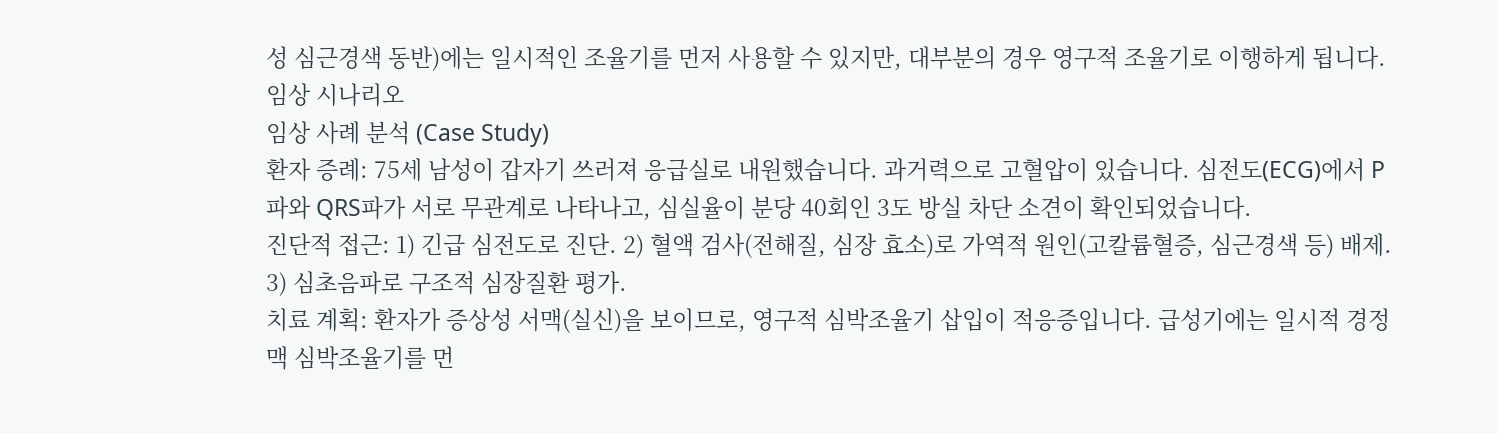성 심근경색 동반)에는 일시적인 조율기를 먼저 사용할 수 있지만, 대부분의 경우 영구적 조율기로 이행하게 됩니다.
임상 시나리오
임상 사례 분석 (Case Study)
환자 증례: 75세 남성이 갑자기 쓰러져 응급실로 내원했습니다. 과거력으로 고혈압이 있습니다. 심전도(ECG)에서 P파와 QRS파가 서로 무관계로 나타나고, 심실율이 분당 40회인 3도 방실 차단 소견이 확인되었습니다.
진단적 접근: 1) 긴급 심전도로 진단. 2) 혈액 검사(전해질, 심장 효소)로 가역적 원인(고칼륨혈증, 심근경색 등) 배제. 3) 심초음파로 구조적 심장질환 평가.
치료 계획: 환자가 증상성 서맥(실신)을 보이므로, 영구적 심박조율기 삽입이 적응증입니다. 급성기에는 일시적 경정맥 심박조율기를 먼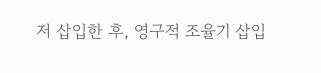저 삽입한 후, 영구적 조율기 삽입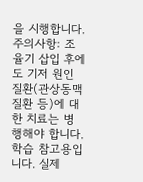을 시행합니다.
주의사항: 조율기 삽입 후에도 기저 원인 질환(관상동맥질환 등)에 대한 치료는 병행해야 합니다.
학습 참고용입니다. 실제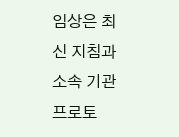임상은 최신 지침과 소속 기관 프로토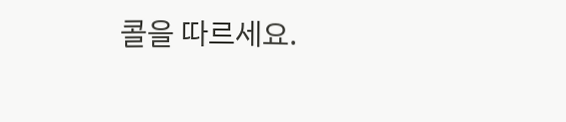콜을 따르세요.